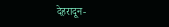देहरादून-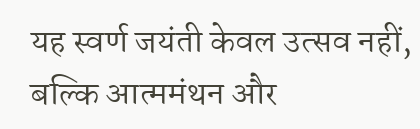यह स्वर्ण जयंती केवल उत्सव नहीं, बल्कि आत्ममंथन और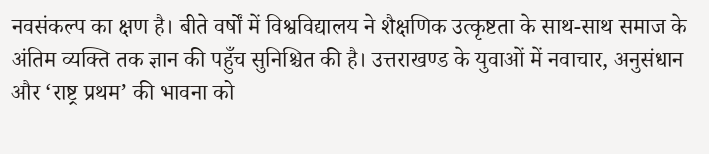नवसंकल्प का क्षण है। बीते वर्षों में विश्वविद्यालय ने शैक्षणिक उत्कृष्टता के साथ-साथ समाज के अंतिम व्यक्ति तक ज्ञान की पहुँच सुनिश्चित की है। उत्तराखण्ड के युवाओं में नवाचार, अनुसंधान और ‘राष्ट्र प्रथम’ की भावना को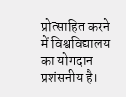प्रोत्साहित करने में विश्वविद्यालय का योगदान प्रशंसनीय है।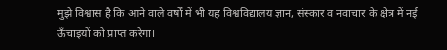मुझे विश्वास है कि आने वाले वर्षों में भी यह विश्वविद्यालय ज्ञान, संस्कार व नवाचार के क्षेत्र में नई ऊँचाइयों को प्राप्त करेगा।